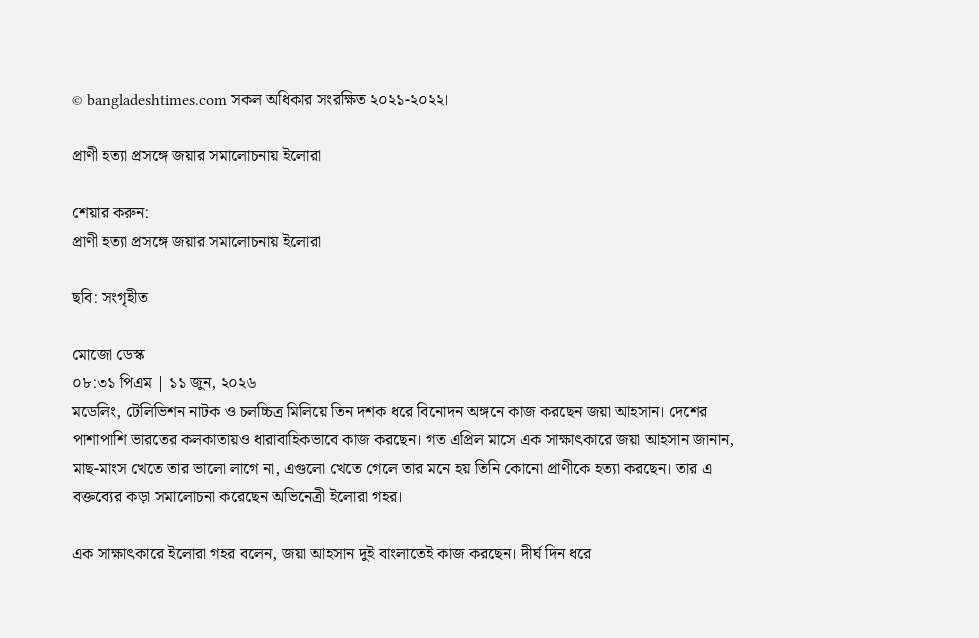© bangladeshtimes.com সকল অধিকার সংরক্ষিত ২০২১-২০২২।

প্রাণী হত্যা প্রসঙ্গে জয়ার সমালোচনায় ইলোরা

শেয়ার করুন:
প্রাণী হত্যা প্রসঙ্গে জয়ার সমালোচনায় ইলোরা

ছবি: সংগৃহীত

মোজো ডেস্ক
০৮:৩১ পিএম | ১১ জুন, ২০২৬
মডেলিং, টেলিভিশন নাটক ও চলচ্চিত্র মিলিয়ে তিন দশক ধরে বিনোদন অঙ্গনে কাজ করছেন জয়া আহসান। দেশের পাশাপাশি ভারতের কলকাতায়ও ধারাবাহিকভাবে কাজ করছেন। গত এপ্রিল মাসে এক সাক্ষাৎকারে জয়া আহসান জানান, মাছ-মাংস খেতে তার ভালো লাগে না, এগুলো খেতে গেলে তার মনে হয় তিনি কোনো প্রাণীকে হত্যা করছেন। তার এ বক্তব্যের কড়া সমালোচনা করেছেন অভিনেত্রী ইলোরা গহর।

এক সাক্ষাৎকারে ইলোরা গহর বলেন, জয়া আহসান দুই বাংলাতেই কাজ করছেন। দীর্ঘ দিন ধরে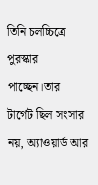তিনি চলচ্চিত্রে পুরস্কার পাচ্ছেন।তার টার্গেট ছিল সংসার নয়, অ্যাওয়ার্ড আর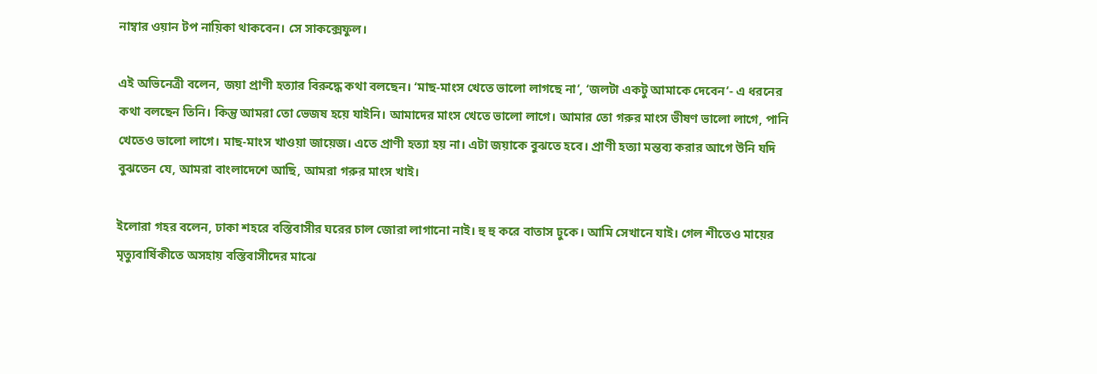নাম্বার ওয়ান টপ নায়িকা থাকবেন। সে সাকক্সেফুল।

এই অভিনেত্রী বলেন, জয়া প্রাণী হত্যার বিরুদ্ধে কথা বলছেন। ‘মাছ-মাংস খেতে ভালো লাগছে না’, ‘জলটা একটু আমাকে দেবেন’- এ ধরনের কথা বলছেন তিনি। কিন্তু আমরা তো ভেজষ হয়ে যাইনি। আমাদের মাংস খেতে ভালো লাগে। আমার তো গরুর মাংস ভীষণ ভালো লাগে, পানি খেতেও ভালো লাগে। মাছ-মাংস খাওয়া জায়েজ। এতে প্রাণী হত্যা হয় না। এটা জয়াকে বুঝতে হবে। প্রাণী হত্যা মন্তব্য করার আগে উনি যদি বুঝতেন যে, আমরা বাংলাদেশে আছি, আমরা গরুর মাংস খাই।

ইলোরা গহর বলেন, ঢাকা শহরে বস্তিবাসীর ঘরের চাল জোরা লাগানো নাই। হু হু করে বাতাস ঢুকে। আমি সেখানে যাই। গেল শীতেও মায়ের মৃত্যুবার্ষিকীতে অসহায় বস্তিবাসীদের মাঝে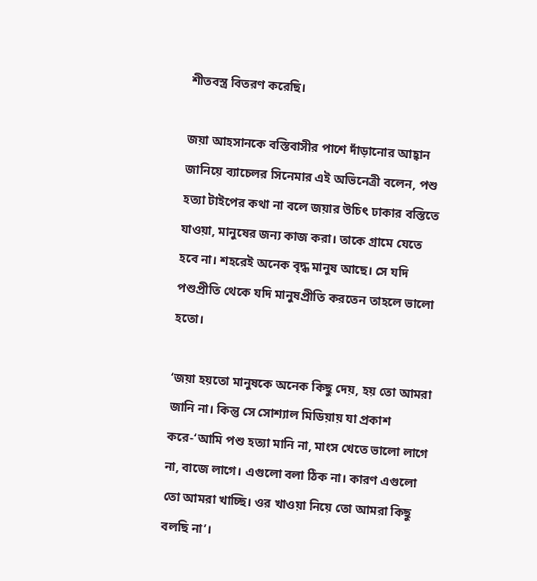শীতবস্ত্র বিতরণ করেছি।

জয়া আহসানকে বস্তিবাসীর পাশে দাঁড়ানোর আহ্বান জানিয়ে ব্যাচেলর সিনেমার এই অভিনেত্রী বলেন, পশু হত্যা টাইপের কথা না বলে জয়ার উচিৎ ঢাকার বস্তিতে যাওয়া, মানুষের জন্য কাজ করা। তাকে গ্রামে যেতে হবে না। শহরেই অনেক বৃদ্ধ মানুষ আছে। সে যদি পশুপ্রীতি থেকে যদি মানুষপ্রীতি করতেন তাহলে ভালো হতো।

‘জয়া হয়তো মানুষকে অনেক কিছু দেয়, হয় তো আমরা জানি না। ‍কিন্তু সে সোশ্যাল মিডিয়ায় যা প্রকাশ করে-‘আমি পশু হত্যা মানি না, মাংস খেতে ভালো লাগে না, বাজে লাগে। এগুলো বলা ঠিক না। কারণ এগুলো তো আমরা খাচ্ছি। ওর খাওয়া নিয়ে তো আমরা কিছু বলছি না’।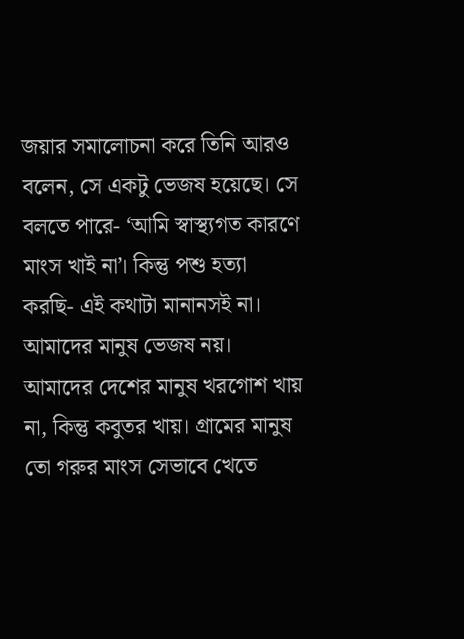জয়ার সমালোচনা করে তিনি আরও বলেন, সে একটু ভেজষ হয়েছে। সে বলতে পারে- ‘আমি স্বাস্থ্যগত কারণে মাংস খাই না’। কিন্তু পশু হত্যা করছি- এই কথাটা মানানসই না। আমাদের মানুষ ভেজষ নয়। আমাদের দেশের মানুষ খরগোশ খায় না, কিন্তু কবুতর খায়। গ্রামের মানুষ তো গরুর মাংস সেভাবে খেতে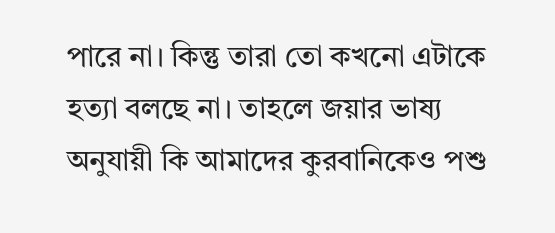পারে না। কিন্তু তারা তো কখনো এটাকে হত্যা বলছে না। তাহলে জয়ার ভাষ্য অনুযায়ী কি আমাদের কুরবানিকেও পশু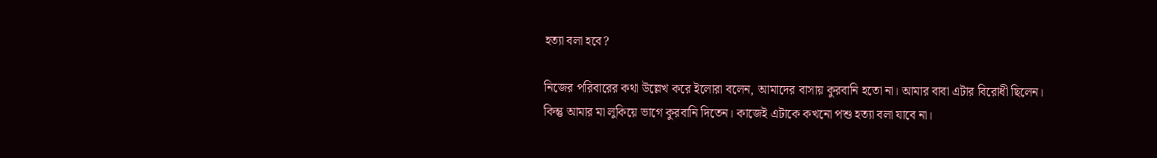হত্যা বলা হবে?

নিজের পরিবারের কথা উল্লেখ করে ইলোরা বলেন, আমাদের বাসায় কুরবানি হতো না। আমার বাবা এটার বিরোধী ছিলেন। কিন্তু আমার মা লুকিয়ে ভাগে কুরবানি দিতেন। কাজেই এটাকে কখনো পশু হত্যা বলা যাবে না।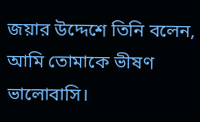জয়ার উদ্দেশে তিনি বলেন, আমি তোমাকে ভীষণ ভালোবাসি।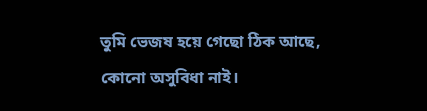তুমি ভেজষ হয়ে গেছো ঠিক আছে, কোনো অসুবিধা নাই।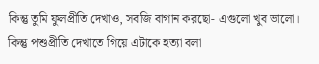কিন্তু তুমি ফুলপ্রীতি দেখাও, সবজি বাগান করছো- এগুলো খুব ভালো। কিন্তু পশুপ্রীতি দেখাতে গিয়ে এটাকে হত্যা বলা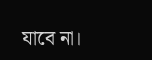যাবে না।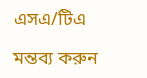এসএ/টিএ

মন্তব্য করুন